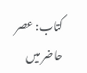کتاب: عصر حاضر میں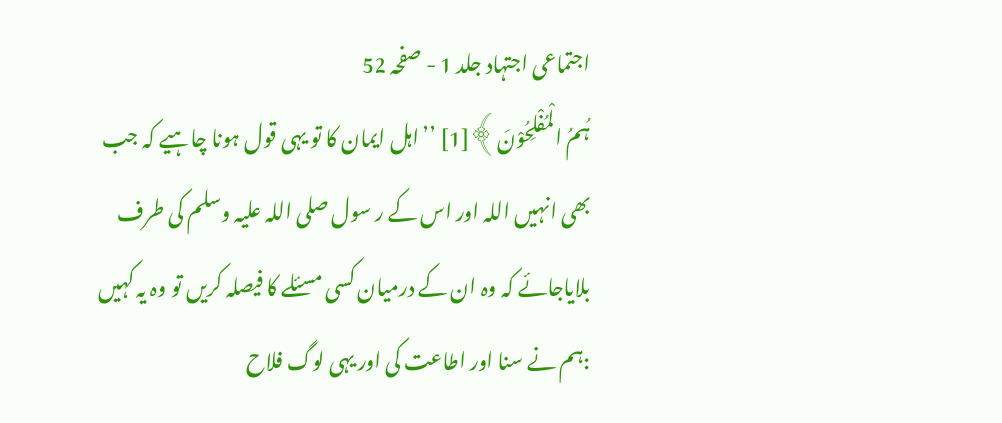اجتماعی اجتہاد جلد 1 - صفحہ 52
ہُمُ الْمُفْلِحُوْنَ﴾[1] ’’اہل ایمان کا تو یہی قول ہونا چاہیے کہ جب بھی انہیں اللہ اور اس کے ر سول صلی اللہ علیہ وسلم کی طرف بلایاجائے کہ وہ ان کے درمیان کسی مسئلے کا فیصلہ کریں تو وہ یہ کہیں :ہم نے سنا اور اطاعت کی اور یہی لوگ فلاح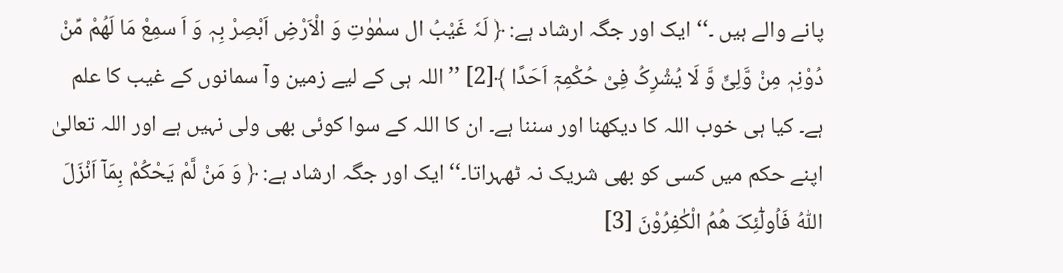پانے والے ہیں ۔‘‘ ایک اور جگہ ارشاد ہے: ﴿ لَہٗ غَیْبُ ال سمٰوٰتِ وَ الْاَرْضِ اَبْصِرْ بِہٖ وَ اَ سمِعْ مَا لَھُمْ مِّنْ دُوْنِہٖ مِنْ وَّلِیٍّ وَّ لَا یُشْرِکُ فِیْ حُکْمِہٖٓ اَحَدًا ﴾[2] ’’اللہ ہی کے لیے زمین وآ سمانوں کے غیب کا علم ہے۔ کیا ہی خوب اللہ کا دیکھنا اور سننا ہے۔ ان کا اللہ کے سوا کوئی بھی ولی نہیں ہے اور اللہ تعالیٰ اپنے حکم میں کسی کو بھی شریک نہ ٹھہراتا۔‘‘ ایک اور جگہ ارشاد ہے: ﴿ وَ مَنْ لَّمْ یَحْکُمْ بِمَآ اَنْزَلَ اللّٰہُ فَاُولٰٓئِکَ ھُمُ الْکٰفِرُوْنَ [3]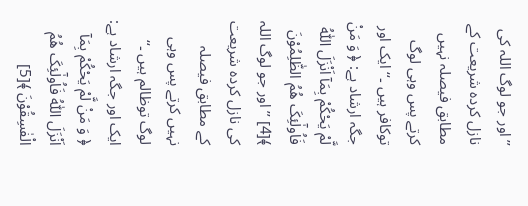’’اور جو لوگ اللہ کی نازل کردہ شریعت کے مطابق فیصلہ نہیں کرتے پس وہی لوگ توکافر ہیں ۔‘‘ ایک اور جگہ ارشاد ہے: ﴿ وَ مَنْ لَّمْ یَحْکُمْ بِمَآ اَنْزَلَ اللّٰہُ فَاُولٰٓئِکَ ھُمُ الظّٰلِمُوْنَ ﴾[4] ’’اور جو لوگ اللہ کی نازل کردہ شریعت کے مطابق فیصلہ نہیں کرتے پس وہی لوگ توظالم ہیں ۔‘‘ ایک اور جگہ ارشاد ہے: ﴿ وَ مَنْ لَّمْ یَحْکُمْ بِمَآ اَنْزَلَ اللّٰہُ فَاُولٰٓئِکَ ھُمُ الْفٰسِقُوْنَ ﴾[5]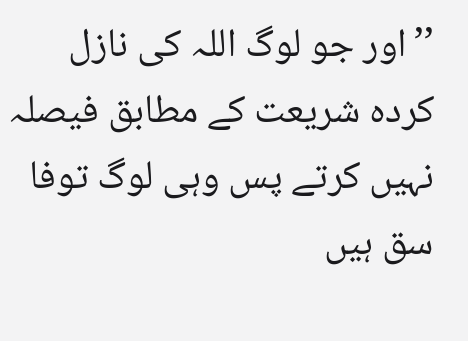’’اور جو لوگ اللہ کی نازل کردہ شریعت کے مطابق فیصلہ نہیں کرتے پس وہی لوگ توفا سق ہیں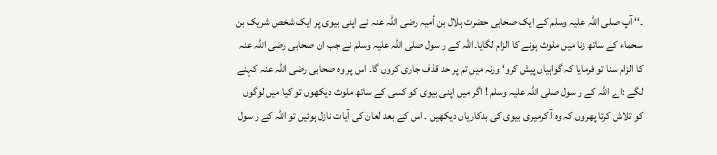۔‘‘ آپ صلی اللہ علیہ وسلم کے ایک صحابی حضرت ہلال بن أمیہ رضی اللہ عنہ نے اپنی بیوی پر ایک شخص شریک بن سحماء کے ساتھ زنا میں ملوث ہونے کا الزام لگایا۔اللہ کے ر سول صلی اللہ علیہ وسلم نے جب ان صحابی رضی اللہ عنہ کا الزام سنا تو فرمایا کہ گواہیاں پیش کرو‘ ورنہ میں تم پر حد قذف جاری کروں گا۔ اس پر وہ صحابی رضی اللہ عنہ کہنے لگے :اے اللہ کے ر سول صلی اللہ علیہ وسلم ! اگر میں اپنی بیوی کو کسی کے ساتھ ملوث دیکھوں تو کیا میں لوگوں کو تلاش کرتا پھروں کہ وہ آ کرمیری بیوی کی بدکاریاں دیکھیں ۔ اس کے بعد لعان کی آیات نازل ہوئیں تو اللہ کے ر سول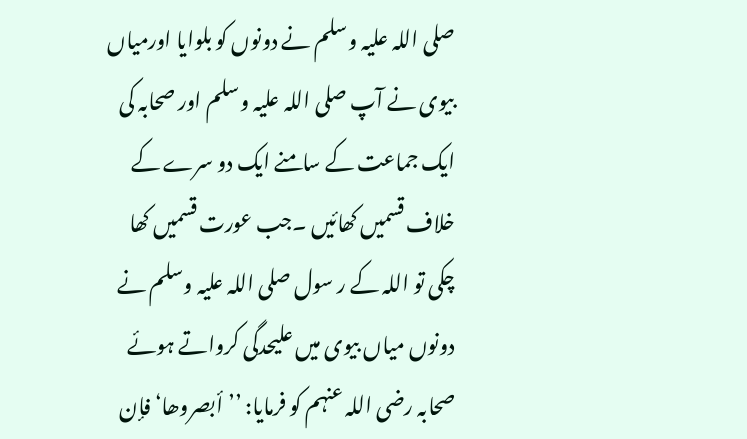صلی اللہ علیہ وسلم نے دونوں کو بلوایا اورمیاں بیوی نے آپ صلی اللہ علیہ وسلم اور صحابہ کی ایک جماعت کے سامنے ایک دو سرے کے خلاف قسمیں کھائیں ۔جب عورت قسمیں کھا چکی تو اللہ کے ر سول صلی اللہ علیہ وسلم نے دونوں میاں بیوی میں علیحدگی کرواتے ہوئے صحابہ رضی اللہ عنہم کو فرمایا: ’’أبصروھا‘ فإن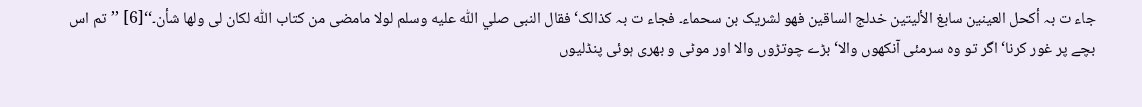جاء ت بہ أکحل العینین سابغ الألیتین خدلج الساقین فھو لشریک بن سحماء۔ فجاء ت بہ کذالک‘ فقال النبی صلي اللّٰه عليه وسلم لولا مامضی من کتاب اللّٰہ لکان لی ولھا شأن۔‘‘[6] ’’تم اس بچے پر غور کرنا‘ اگر تو وہ سرمئی آنکھوں والا‘ بڑے چوتڑوں والا اور موٹی و بھری ہوئی پنڈلیوں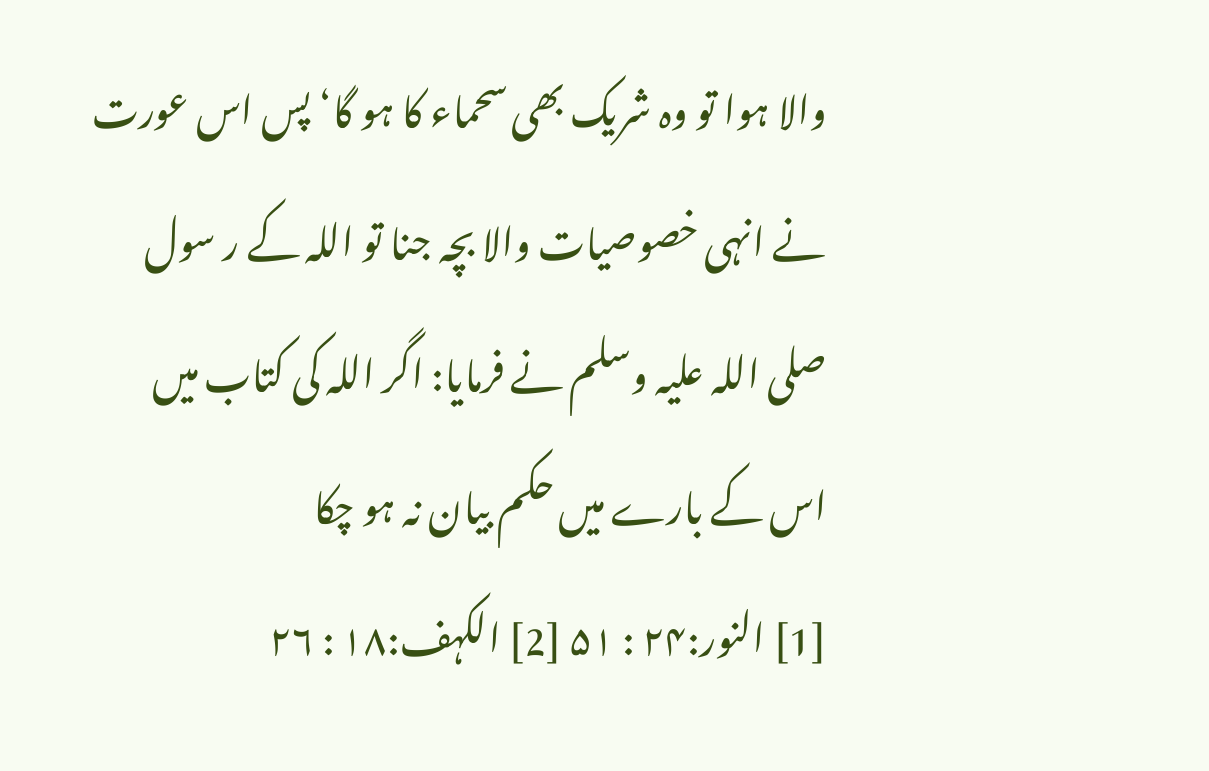والا ہوا تو وہ شریک بھی سحماء کا ہو گا‘ پس اس عورت نے انہی خصوصیات والا بچہ جنا تو اللہ کے ر سول صلی اللہ علیہ وسلم نے فرمایا: اگر اللہ کی کتاب میں اس کے بارے میں حکم بیان نہ ہو چکا
[1] النور:۲۴ : ۵۱ [2] الکہف:۱۸ : ۲۶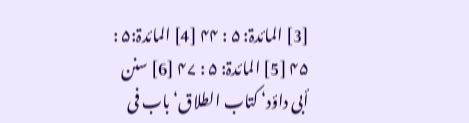[3] المائدۃ: ۵ : ۴۴ [4] المائدۃ:۵ : ۴۵ [5] المائدۃ: ۵ : ۴۷ [6] سنن أبی داؤد‘ کتاب الطلاق‘ باب فی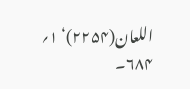اللعان(۲۲۵۴)‘ ۱؍ ۶۸۴۔